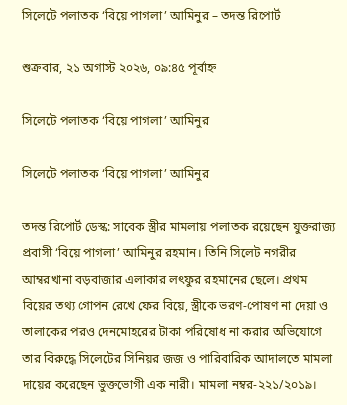সিলেটে পলাতক ‘বিয়ে পাগলা’ আমিনুর – তদন্ত রিপোর্ট

শুক্রবার, ২১ অগাস্ট ২০২৬, ০৯:৪৫ পূর্বাহ্ন

সিলেটে পলাতক ‘বিয়ে পাগলা’ আমিনুর

সিলেটে পলাতক ‘বিয়ে পাগলা’ আমিনুর

তদন্ত রিপোর্ট ডেস্ক: সাবেক স্ত্রীর মামলায় পলাতক রয়েছেন যুক্তরাজ্য প্রবাসী ‘বিয়ে পাগলা’ আমিনুর রহমান। তিনি সিলেট নগরীর আম্বরখানা বড়বাজার এলাকার লৎফুর রহমানের ছেলে। প্রথম বিয়ের তথ্য গোপন রেখে ফের বিয়ে, স্ত্রীকে ভরণ-পোষণ না দেয়া ও তালাকের পরও দেনমোহরের টাকা পরিষোধ না করার অভিযোগে তার বিরুদ্ধে সিলেটের সিনিয়র জজ ও পারিবারিক আদালতে মামলা দায়ের করেছেন ভুক্তভোগী এক নারী। মামলা নম্বর-২২১/২০১৯।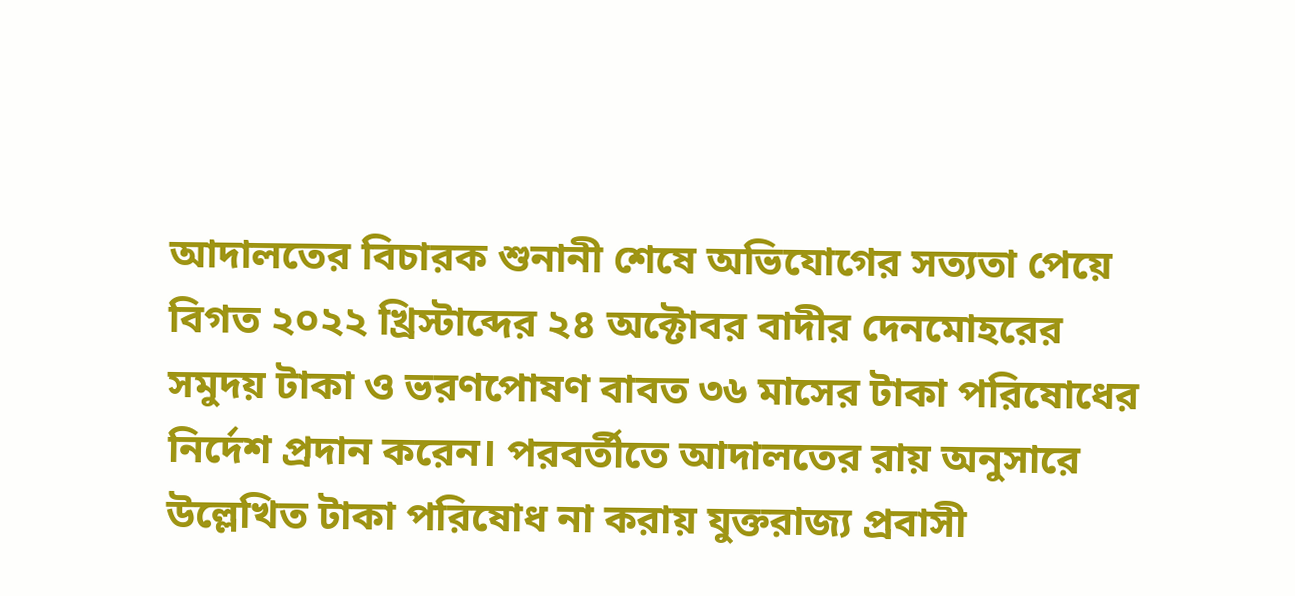আদালতের বিচারক শুনানী শেষে অভিযোগের সত্যতা পেয়ে বিগত ২০২২ খ্রিস্টাব্দের ২৪ অক্টোবর বাদীর দেনমোহরের সমুদয় টাকা ও ভরণপোষণ বাবত ৩৬ মাসের টাকা পরিষোধের নির্দেশ প্রদান করেন। পরবর্তীতে আদালতের রায় অনুসারে উল্লেখিত টাকা পরিষোধ না করায় যুক্তরাজ্য প্রবাসী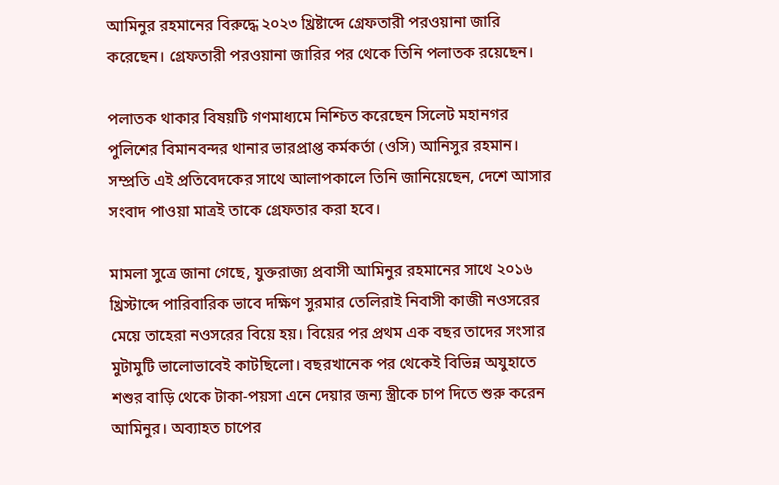আমিনুর রহমানের বিরুদ্ধে ২০২৩ খ্রিষ্টাব্দে গ্রেফতারী পরওয়ানা জারি করেছেন। গ্রেফতারী পরওয়ানা জারির পর থেকে তিনি পলাতক রয়েছেন।

পলাতক থাকার বিষয়টি গণমাধ্যমে নিশ্চিত করেছেন সিলেট মহানগর পুলিশের বিমানবন্দর থানার ভারপ্রাপ্ত কর্মকর্তা (ওসি) আনিসুর রহমান। সম্প্রতি এই প্রতিবেদকের সাথে আলাপকালে তিনি জানিয়েছেন, দেশে আসার সংবাদ পাওয়া মাত্রই তাকে গ্রেফতার করা হবে।

মামলা সুত্রে জানা গেছে, যুক্তরাজ্য প্রবাসী আমিনুর রহমানের সাথে ২০১৬ খ্রিস্টাব্দে পারিবারিক ভাবে দক্ষিণ সুরমার তেলিরাই নিবাসী কাজী নওসরের মেয়ে তাহেরা নওসরের বিয়ে হয়। বিয়ের পর প্রথম এক বছর তাদের সংসার মুটামুটি ভালোভাবেই কাটছিলো। বছরখানেক পর থেকেই বিভিন্ন অযুহাতে শশুর বাড়ি থেকে টাকা-পয়সা এনে দেয়ার জন্য স্ত্রীকে চাপ দিতে শুরু করেন আমিনুর। অব্যাহত চাপের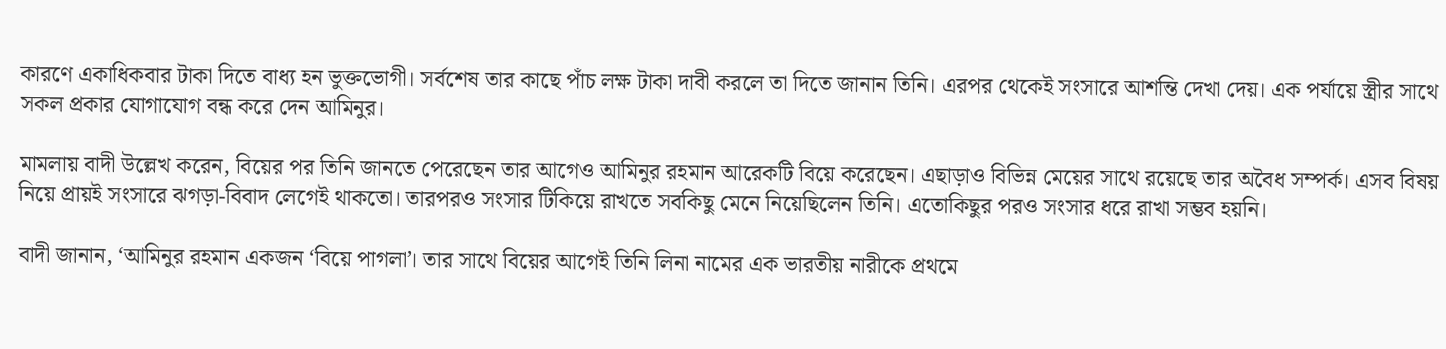কারণে একাধিকবার টাকা দিতে বাধ্য হন ভুক্তভোগী। সর্বশেষ তার কাছে পাঁচ লক্ষ টাকা দাবী করলে তা দিতে জানান তিনি। এরপর থেকেই সংসারে আশন্তি দেখা দেয়। এক পর্যায়ে স্ত্রীর সাথে সকল প্রকার যোগাযোগ বন্ধ করে দেন আমিনুর।

মামলায় বাদী উল্লেখ করেন, বিয়ের পর তিনি জানতে পেরেছেন তার আগেও আমিনুর রহমান আরেকটি বিয়ে করেছেন। এছাড়াও বিভিন্ন মেয়ের সাথে রয়েছে তার অবৈধ সম্পর্ক। এসব বিষয় নিয়ে প্রায়ই সংসারে ঝগড়া-বিবাদ লেগেই থাকতো। তারপরও সংসার টিকিয়ে রাখতে সবকিছু মেনে নিয়েছিলেন তিনি। এতোকিছুর পরও সংসার ধরে রাখা সম্ভব হয়নি।

বাদী জানান, ‘আমিনুর রহমান একজন ‘বিয়ে পাগলা’। তার সাথে বিয়ের আগেই তিনি লিনা নামের এক ভারতীয় নারীকে প্রথমে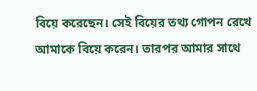বিয়ে করেছেন। সেই বিয়ের তথ্য গোপন রেখে আমাকে বিয়ে করেন। তারপর আমার সাথে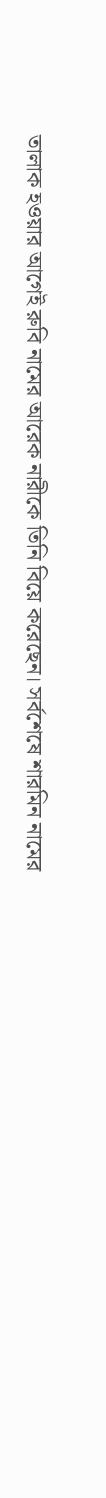তালাক হওয়ার আগেই রুবি নামের আরেক নারীকে তিনি বিয়ে করেছেন। সর্বশেষে শারমিন নামের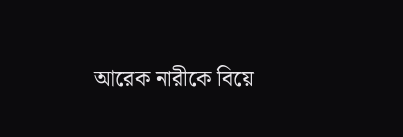আরেক নারীকে বিয়ে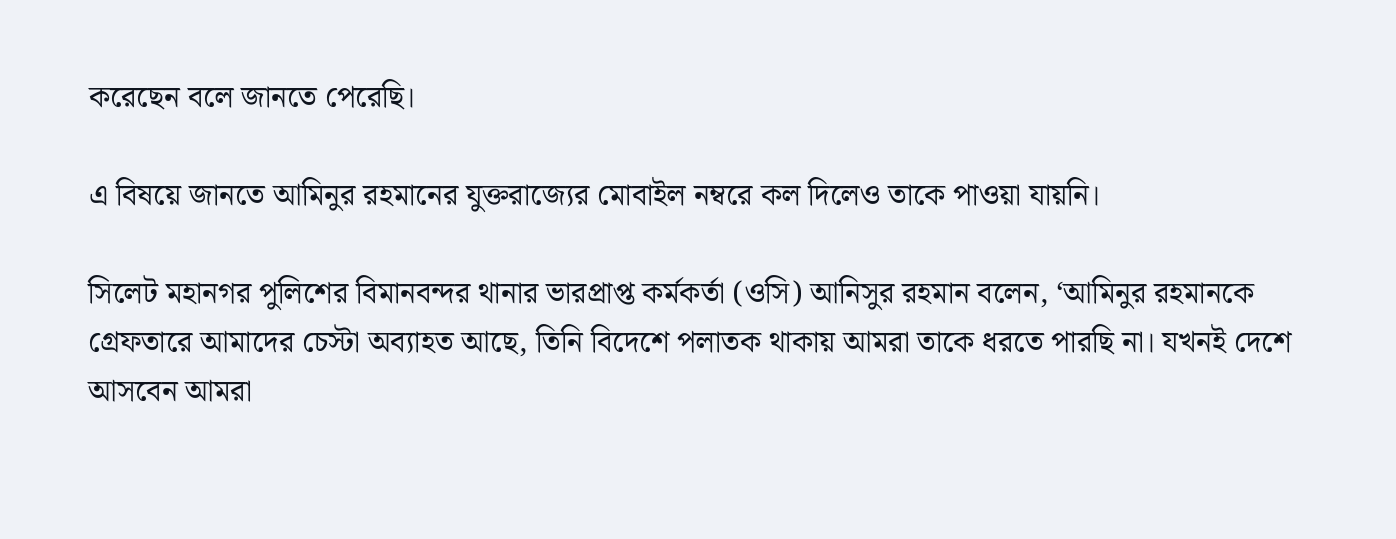করেছেন বলে জানতে পেরেছি।

এ বিষয়ে জানতে আমিনুর রহমানের যুক্তরাজ্যের মোবাইল নম্বরে কল দিলেও তাকে পাওয়া যায়নি।

সিলেট মহানগর পুলিশের বিমানবন্দর থানার ভারপ্রাপ্ত কর্মকর্তা (ওসি) আনিসুর রহমান বলেন, ‘আমিনুর রহমানকে গ্রেফতারে আমাদের চেস্টা অব্যাহত আছে, তিনি বিদেশে পলাতক থাকায় আমরা তাকে ধরতে পারছি না। যখনই দেশে আসবেন আমরা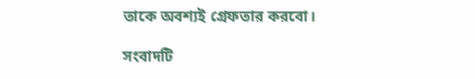তাকে অবশ্যই গ্রেফতার করবো।

সংবাদটি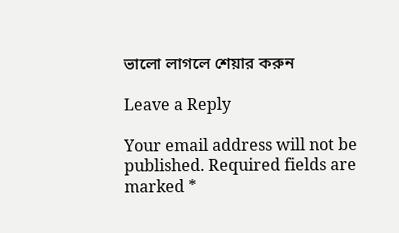ভালো লাগলে শেয়ার করুন

Leave a Reply

Your email address will not be published. Required fields are marked *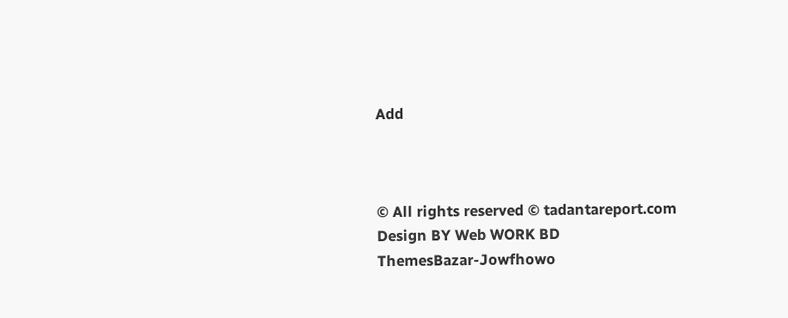Add



© All rights reserved © tadantareport.com
Design BY Web WORK BD
ThemesBazar-Jowfhowo